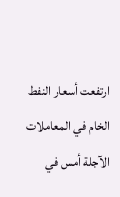ارتفعت أسعار النفط الخام في المعاملات الآجلة أمس في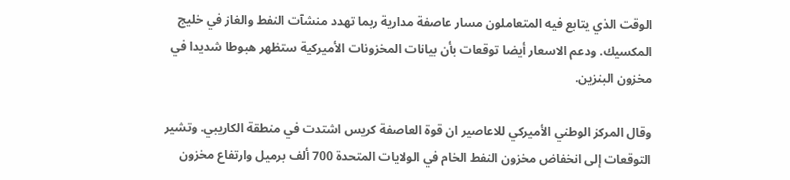الوقت الذي يتابع فيه المتعاملون مسار عاصفة مدارية ربما تهدد منشآت النفط والغاز في خليج المكسيك. ودعم الاسعار أيضا توقعات بأن بيانات المخزونات الأميركية ستظهر هبوطا شديدا في مخزون البنزين.

وقال المركز الوطني الأميركي للاعاصير ان قوة العاصفة كريس اشتدت في منطقة الكاريبي. وتشير التوقعات إلى انخفاض مخزون النفط الخام في الولايات المتحدة 700 ألف برميل وارتفاع مخزون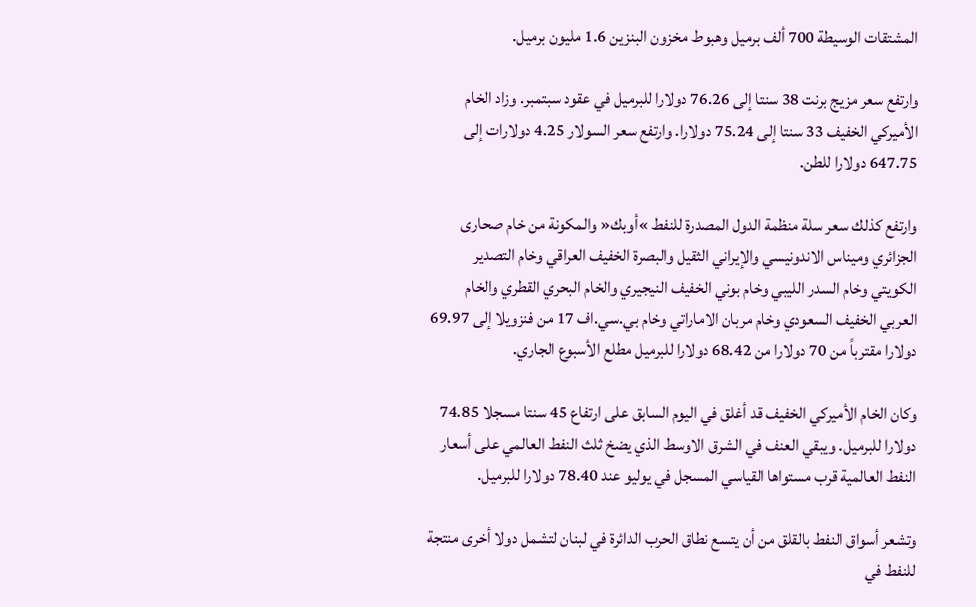المشتقات الوسيطة 700 ألف برميل وهبوط مخزون البنزين 1.6 مليون برميل.

وارتفع سعر مزيج برنت 38 سنتا إلى 76.26 دولارا للبرميل في عقود سبتمبر. وزاد الخام الأميركي الخفيف 33 سنتا إلى 75.24 دولارا. وارتفع سعر السولار 4.25 دولارات إلى 647.75 دولارا للطن.

وارتفع كذلك سعر سلة منظمة الدول المصدرة للنفط »أوبك« والمكونة من خام صحارى الجزائري وميناس الاندونيسي والإيراني الثقيل والبصرة الخفيف العراقي وخام التصدير الكويتي وخام السدر الليبي وخام بوني الخفيف النيجيري والخام البحري القطري والخام العربي الخفيف السعودي وخام مربان الاماراتي وخام بي.سي.اف 17 من فنزويلا إلى 69.97 دولارا مقترباً من 70 دولارا من 68.42 دولارا للبرميل مطلع الأسبوع الجاري.

وكان الخام الأميركي الخفيف قد أغلق في اليوم السابق على ارتفاع 45 سنتا مسجلا 74.85 دولارا للبرميل. ويبقي العنف في الشرق الاوسط الذي يضخ ثلث النفط العالمي على أسعار النفط العالمية قرب مستواها القياسي المسجل في يوليو عند 78.40 دولارا للبرميل.

وتشعر أسواق النفط بالقلق من أن يتسع نطاق الحرب الدائرة في لبنان لتشمل دولا أخرى منتجة للنفط في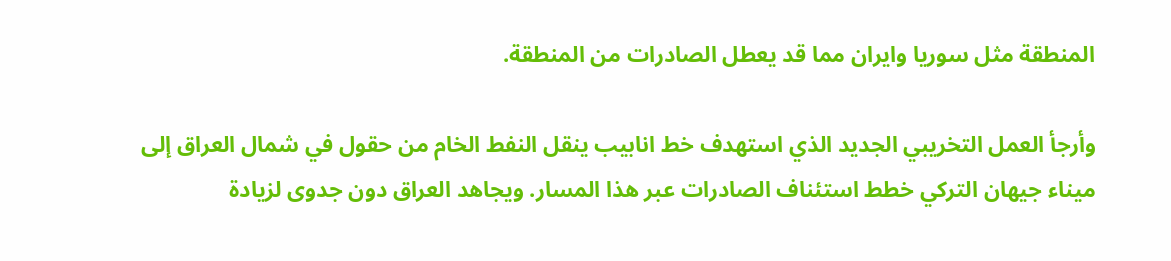المنطقة مثل سوريا وايران مما قد يعطل الصادرات من المنطقة.

وأرجأ العمل التخريبي الجديد الذي استهدف خط انابيب ينقل النفط الخام من حقول في شمال العراق إلى ميناء جيهان التركي خطط استئناف الصادرات عبر هذا المسار. ويجاهد العراق دون جدوى لزيادة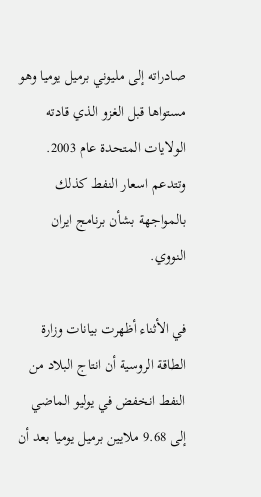صادراته إلى مليوني برميل يوميا وهو مستواها قبل الغزو الذي قادته الولايات المتحدة عام 2003. وتتدعم اسعار النفط كذلك بالمواجهة بشأن برنامج ايران النووي.

في الأثناء أظهرت بيانات وزارة الطاقة الروسية أن انتاج البلاد من النفط انخفض في يوليو الماضي إلى 9.68 ملايين برميل يوميا بعد أن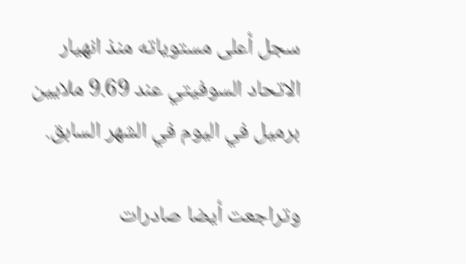سجل أعلى مستوياته منذ انهيار الاتحاد السوفيتي عند 9.69 ملايين برميل في اليوم في الشهر السابق.

وتراجعت أيضا صادرات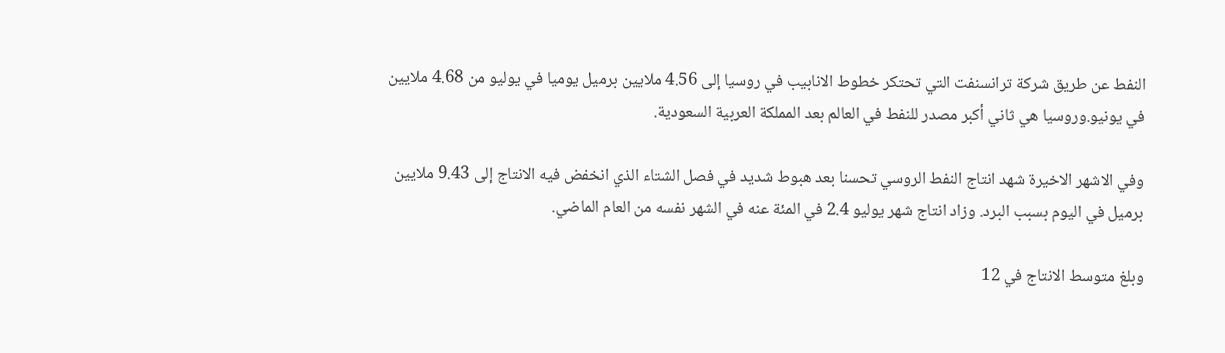النفط عن طريق شركة ترانسنفت التي تحتكر خطوط الانابيب في روسيا إلى 4.56 ملايين برميل يوميا في يوليو من 4.68 ملايين في يونيو.وروسيا هي ثاني أكبر مصدر للنفط في العالم بعد المملكة العربية السعودية.

وفي الاشهر الاخيرة شهد انتاج النفط الروسي تحسنا بعد هبوط شديد في فصل الشتاء الذي انخفض فيه الانتاج إلى 9.43 ملايين برميل في اليوم بسبب البرد. وزاد انتاج شهر يوليو 2.4 في المئة عنه في الشهر نفسه من العام الماضي.

وبلغ متوسط الانتاج في 12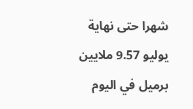شهرا حتى نهاية يوليو 9.57 ملايين برميل في اليوم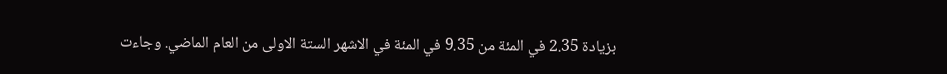بزيادة 2.35 في المئة من 9.35 في المئة في الاشهر الستة الاولى من العام الماضي. وجاءت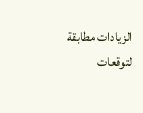الزيادات مطابقة لتوقعات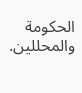الحكومة والمحللين.